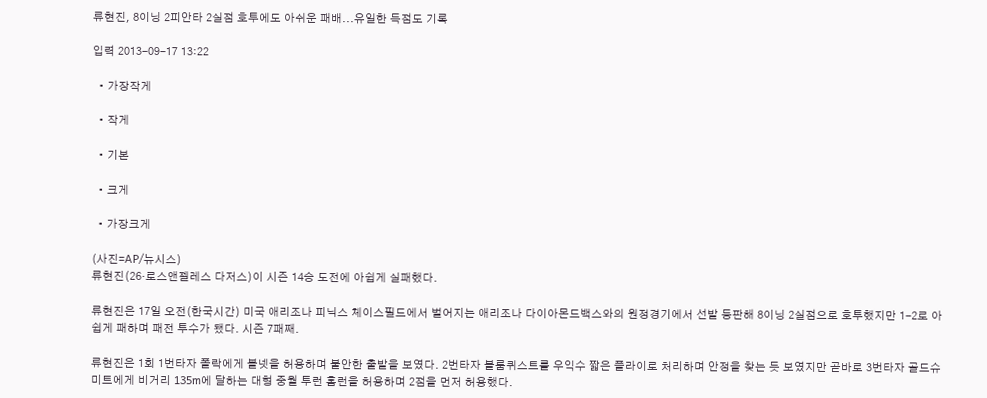류현진, 8이닝 2피안타 2실점 호투에도 아쉬운 패배...유일한 득점도 기록

입력 2013-09-17 13:22

  • 가장작게

  • 작게

  • 기본

  • 크게

  • 가장크게

(사진=AP/뉴시스)
류현진(26·로스앤젤레스 다저스)이 시즌 14승 도전에 아쉽게 실패했다.

류현진은 17일 오전(한국시간) 미국 애리조나 피닉스 체이스필드에서 벌어지는 애리조나 다이아몬드백스와의 원정경기에서 선발 등판해 8이닝 2실점으로 호투했지만 1-2로 아쉽게 패하며 패전 투수가 됐다. 시즌 7패째.

류현진은 1회 1번타자 폴락에게 볼넷을 허용하며 불안한 출발을 보였다. 2번타자 블룸퀴스트를 우익수 짧은 플라이로 처리하며 안정을 찾는 듯 보였지만 곧바로 3번타자 골드슈미트에게 비거리 135m에 달하는 대형 중월 투런 홈런을 허용하며 2점을 먼저 허용했다.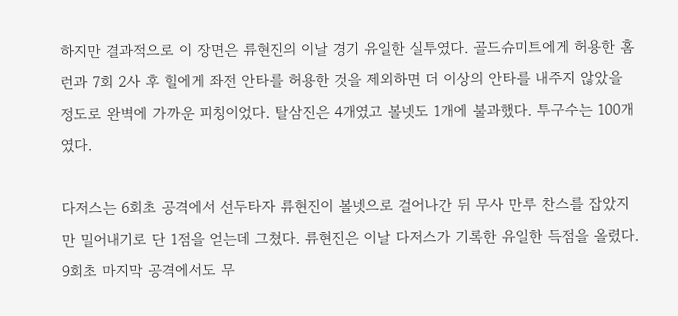하지만 결과적으로 이 장면은 류현진의 이날 경기 유일한 실투였다. 골드슈미트에게 허용한 홈런과 7회 2사 후 힐에게 좌전 안타를 허용한 것을 제외하면 더 이상의 안타를 내주지 않았을 정도로 완벽에 가까운 피칭이었다. 탈삼진은 4개였고 볼넷도 1개에 불과했다. 투구수는 100개였다.

다저스는 6회초 공격에서 선두타자 류현진이 볼넷으로 걸어나간 뒤 무사 만루 찬스를 잡았지만 밀어내기로 단 1점을 얻는데 그쳤다. 류현진은 이날 다저스가 기록한 유일한 득점을 올렸다. 9회초 마지막 공격에서도 무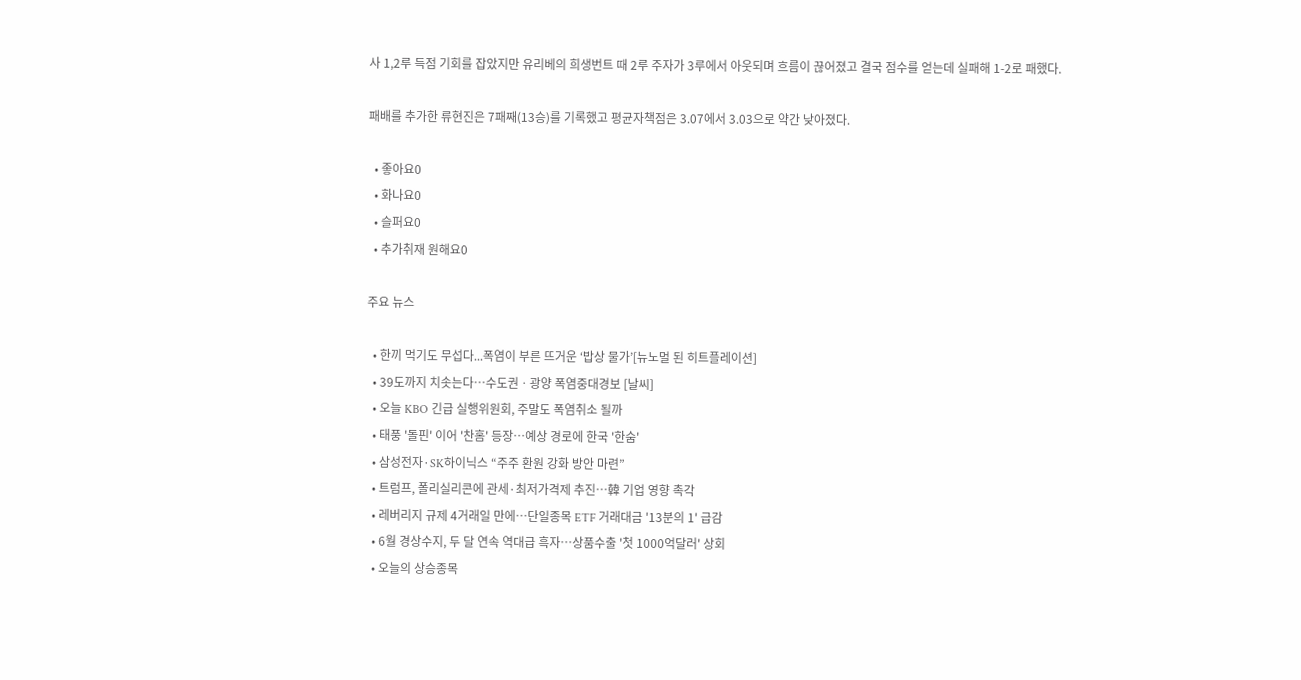사 1,2루 득점 기회를 잡았지만 유리베의 희생번트 때 2루 주자가 3루에서 아웃되며 흐름이 끊어졌고 결국 점수를 얻는데 실패해 1-2로 패했다.

패배를 추가한 류현진은 7패째(13승)를 기록했고 평균자책점은 3.07에서 3.03으로 약간 낮아졌다.

  • 좋아요0
  • 화나요0
  • 슬퍼요0
  • 추가취재 원해요0

주요 뉴스

  • 한끼 먹기도 무섭다...폭염이 부른 뜨거운 ‘밥상 물가’[뉴노멀 된 히트플레이션]
  • 39도까지 치솟는다⋯수도권ㆍ광양 폭염중대경보 [날씨]
  • 오늘 KBO 긴급 실행위원회, 주말도 폭염취소 될까
  • 태풍 '돌핀' 이어 '찬홈' 등장…예상 경로에 한국 '한숨'
  • 삼성전자·SK하이닉스 “주주 환원 강화 방안 마련”
  • 트럼프, 폴리실리콘에 관세·최저가격제 추진…韓 기업 영향 촉각
  • 레버리지 규제 4거래일 만에…단일종목 ETF 거래대금 '13분의 1' 급감
  • 6월 경상수지, 두 달 연속 역대급 흑자⋯상품수출 '첫 1000억달러' 상회
  • 오늘의 상승종목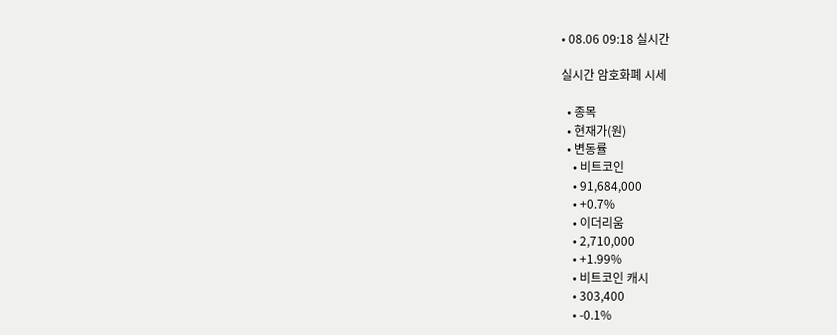• 08.06 09:18 실시간

실시간 암호화폐 시세

  • 종목
  • 현재가(원)
  • 변동률
    • 비트코인
    • 91,684,000
    • +0.7%
    • 이더리움
    • 2,710,000
    • +1.99%
    • 비트코인 캐시
    • 303,400
    • -0.1%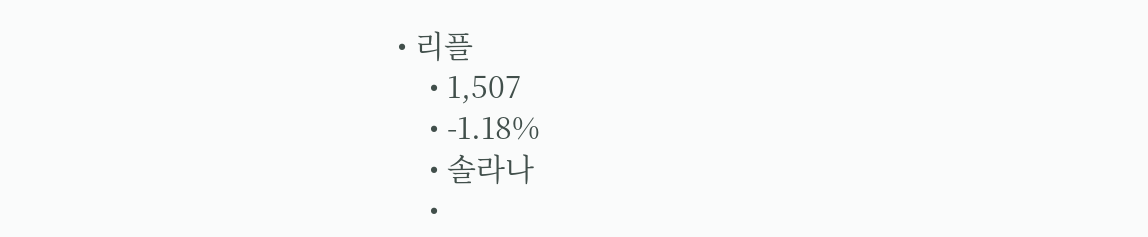• 리플
    • 1,507
    • -1.18%
    • 솔라나
    •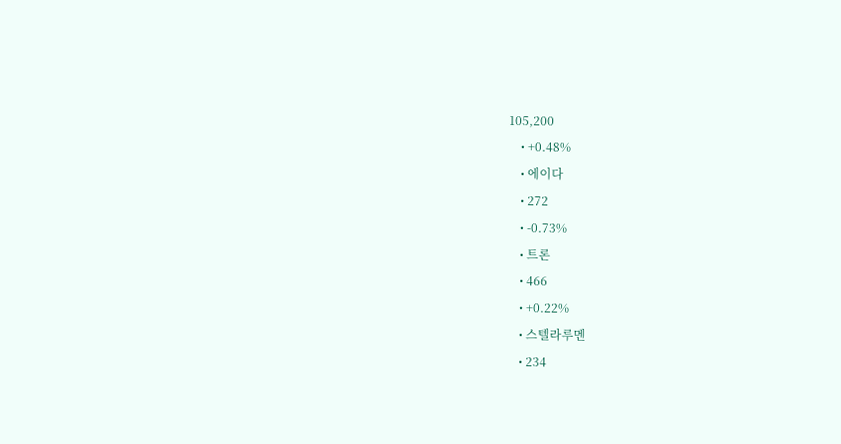105,200
    • +0.48%
    • 에이다
    • 272
    • -0.73%
    • 트론
    • 466
    • +0.22%
    • 스텔라루멘
    • 234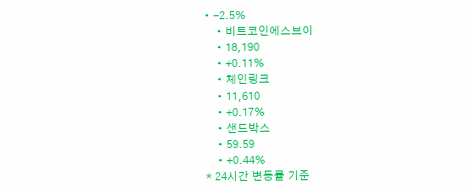• -2.5%
    • 비트코인에스브이
    • 18,190
    • +0.11%
    • 체인링크
    • 11,610
    • +0.17%
    • 샌드박스
    • 59.59
    • +0.44%
* 24시간 변동률 기준